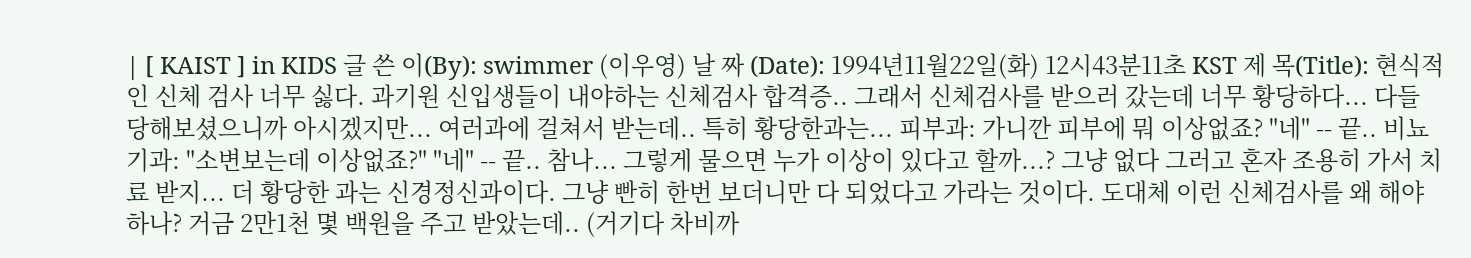| [ KAIST ] in KIDS 글 쓴 이(By): swimmer (이우영) 날 짜 (Date): 1994년11월22일(화) 12시43분11초 KST 제 목(Title): 현식적인 신체 검사 너무 싫다. 과기원 신입생들이 내야하는 신체검사 합격증.. 그래서 신체검사를 받으러 갔는데 너무 황당하다... 다들 당해보셨으니까 아시겠지만... 여러과에 걸쳐서 받는데.. 특히 황당한과는... 피부과: 가니깐 피부에 뭐 이상없죠? "네" -- 끝.. 비뇨기과: "소변보는데 이상없죠?" "네" -- 끝.. 참나... 그렇게 물으면 누가 이상이 있다고 할까...? 그냥 없다 그러고 혼자 조용히 가서 치료 받지... 더 황당한 과는 신경정신과이다. 그냥 빤히 한번 보더니만 다 되었다고 가라는 것이다. 도대체 이런 신체검사를 왜 해야 하나? 거금 2만1천 몇 백원을 주고 받았는데.. (거기다 차비까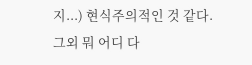지...) 현식주의적인 것 같다. 그외 뭐 어디 다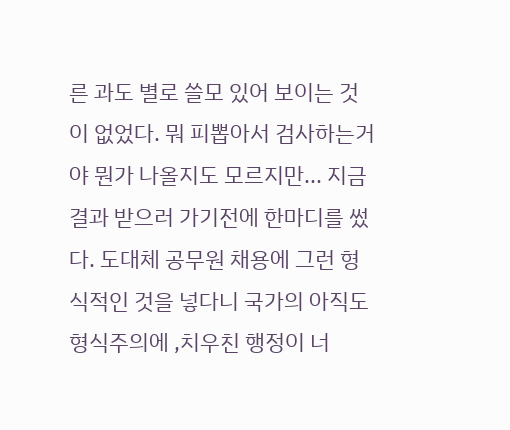른 과도 별로 쓸모 있어 보이는 것이 없었다. 뭐 피뽑아서 검사하는거야 뭔가 나올지도 모르지만... 지금 결과 받으러 가기전에 한마디를 썼다. 도대체 공무원 채용에 그런 형식적인 것을 넣다니 국가의 아직도 형식주의에 ,치우친 행정이 너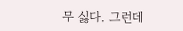무 싫다. 그런데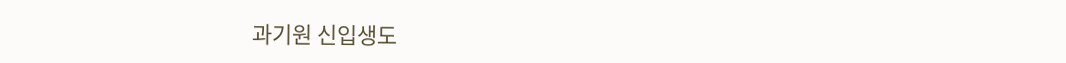과기원 신입생도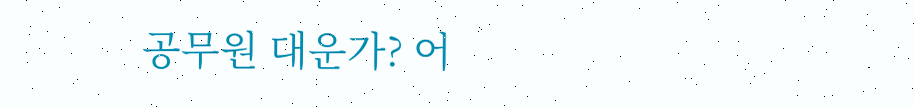공무원 대운가? 어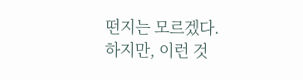떤지는 모르겠다. 하지만, 이런 것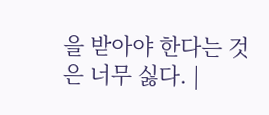을 받아야 한다는 것은 너무 싫다. |